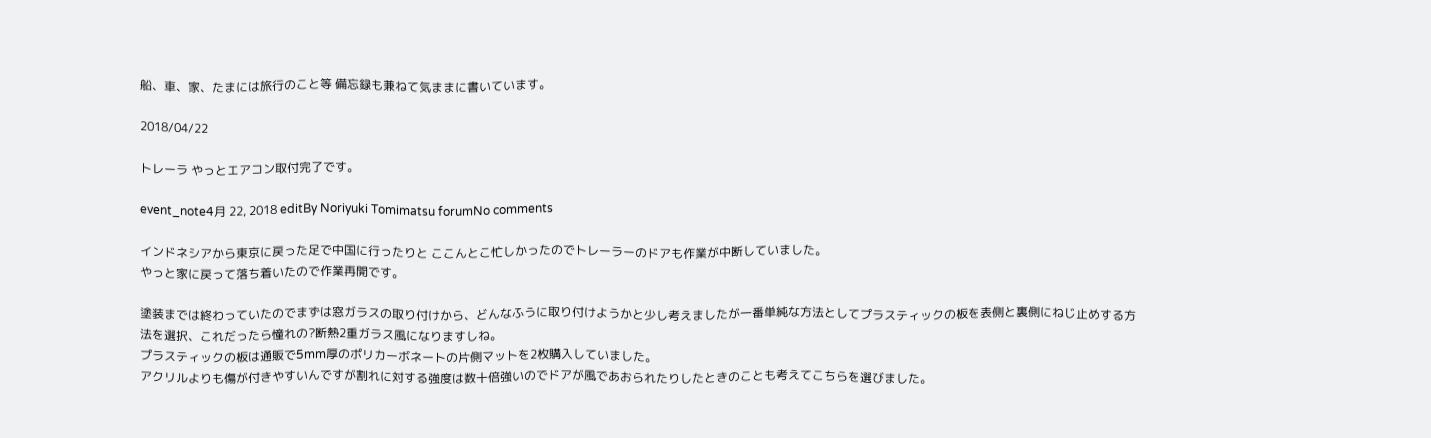船、車、家、たまには旅行のこと等 備忘録も兼ねて気ままに書いています。

2018/04/22

トレーラ やっとエアコン取付完了です。

event_note4月 22, 2018 editBy Noriyuki Tomimatsu forumNo comments

インドネシアから東京に戻った足で中国に行ったりと ここんとこ忙しかったのでトレーラーのドアも作業が中断していました。
やっと家に戻って落ち着いたので作業再開です。

塗装までは終わっていたのでまずは窓ガラスの取り付けから、どんなふうに取り付けようかと少し考えましたが一番単純な方法としてプラスティックの板を表側と裏側にねじ止めする方法を選択、これだったら憧れの?断熱2重ガラス風になりますしね。
プラスティックの板は通販で5mm厚のポリカーボネートの片側マットを2枚購入していました。
アクリルよりも傷が付きやすいんですが割れに対する強度は数十倍強いのでドアが風であおられたりしたときのことも考えてこちらを選びました。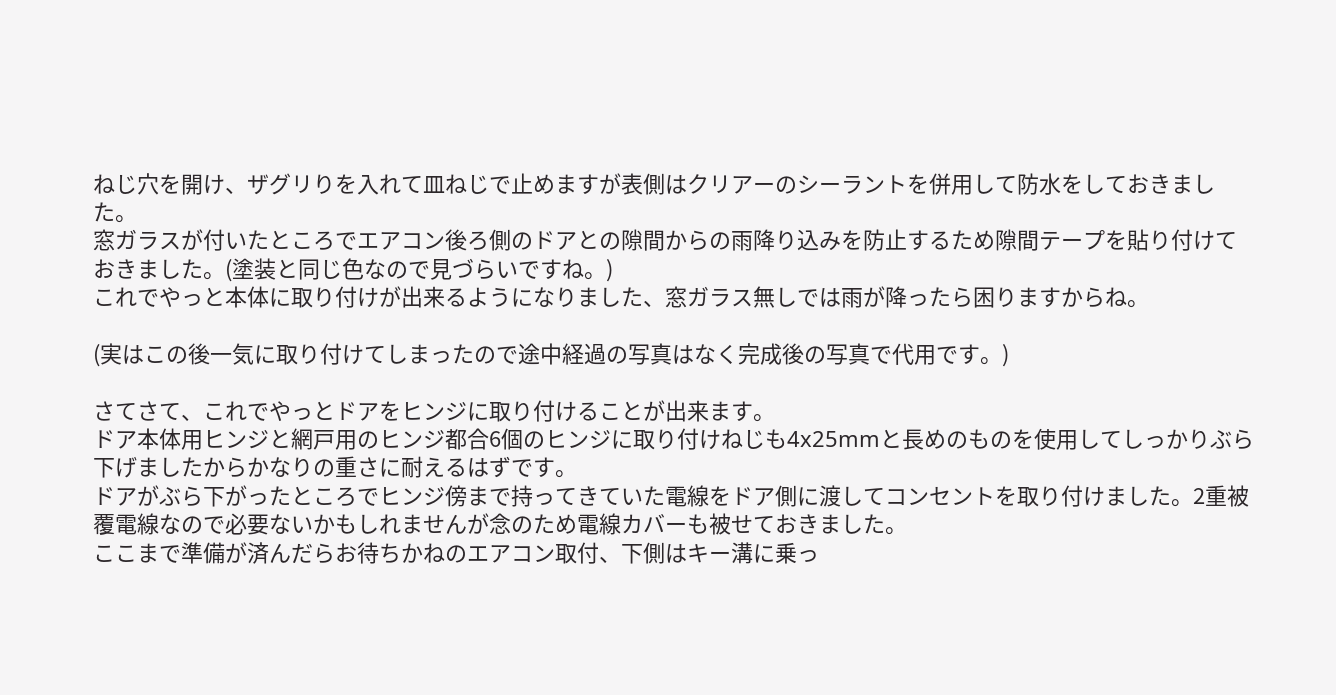ねじ穴を開け、ザグリりを入れて皿ねじで止めますが表側はクリアーのシーラントを併用して防水をしておきました。
窓ガラスが付いたところでエアコン後ろ側のドアとの隙間からの雨降り込みを防止するため隙間テープを貼り付けておきました。(塗装と同じ色なので見づらいですね。)
これでやっと本体に取り付けが出来るようになりました、窓ガラス無しでは雨が降ったら困りますからね。

(実はこの後一気に取り付けてしまったので途中経過の写真はなく完成後の写真で代用です。)

さてさて、これでやっとドアをヒンジに取り付けることが出来ます。
ドア本体用ヒンジと網戸用のヒンジ都合6個のヒンジに取り付けねじも4x25mmと長めのものを使用してしっかりぶら下げましたからかなりの重さに耐えるはずです。
ドアがぶら下がったところでヒンジ傍まで持ってきていた電線をドア側に渡してコンセントを取り付けました。2重被覆電線なので必要ないかもしれませんが念のため電線カバーも被せておきました。
ここまで準備が済んだらお待ちかねのエアコン取付、下側はキー溝に乗っ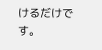けるだけです。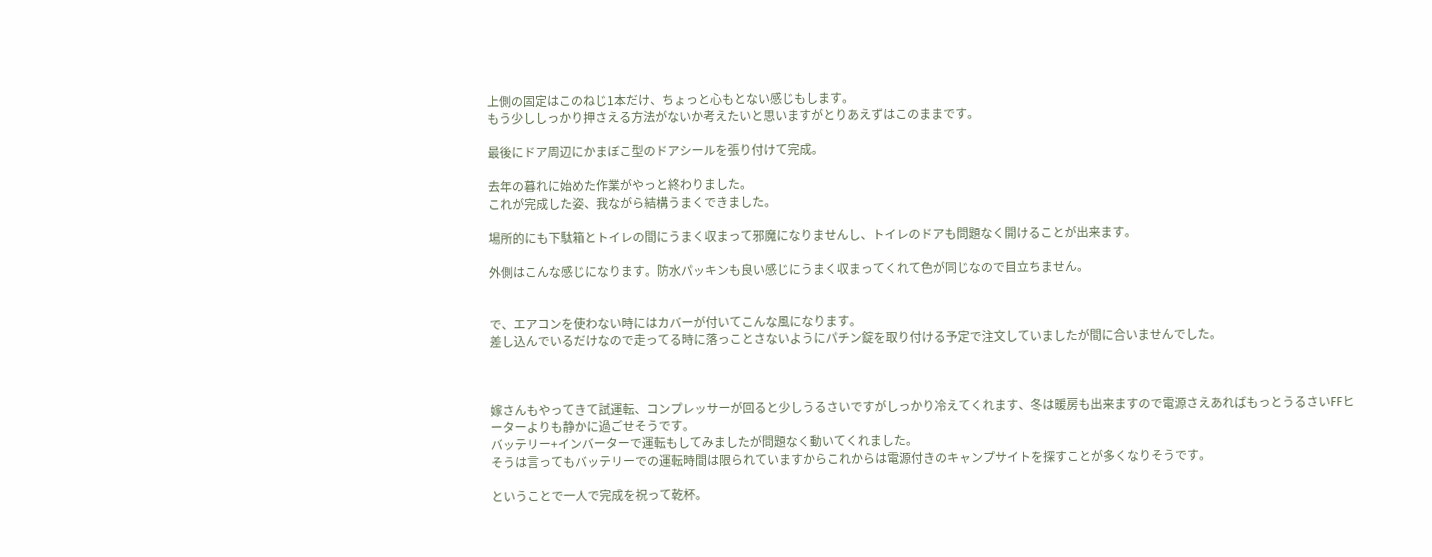上側の固定はこのねじ1本だけ、ちょっと心もとない感じもします。
もう少ししっかり押さえる方法がないか考えたいと思いますがとりあえずはこのままです。

最後にドア周辺にかまぼこ型のドアシールを張り付けて完成。

去年の暮れに始めた作業がやっと終わりました。
これが完成した姿、我ながら結構うまくできました。

場所的にも下駄箱とトイレの間にうまく収まって邪魔になりませんし、トイレのドアも問題なく開けることが出来ます。

外側はこんな感じになります。防水パッキンも良い感じにうまく収まってくれて色が同じなので目立ちません。


で、エアコンを使わない時にはカバーが付いてこんな風になります。
差し込んでいるだけなので走ってる時に落っことさないようにパチン錠を取り付ける予定で注文していましたが間に合いませんでした。



嫁さんもやってきて試運転、コンプレッサーが回ると少しうるさいですがしっかり冷えてくれます、冬は暖房も出来ますので電源さえあればもっとうるさいFFヒーターよりも静かに過ごせそうです。
バッテリー+インバーターで運転もしてみましたが問題なく動いてくれました。
そうは言ってもバッテリーでの運転時間は限られていますからこれからは電源付きのキャンプサイトを探すことが多くなりそうです。

ということで一人で完成を祝って乾杯。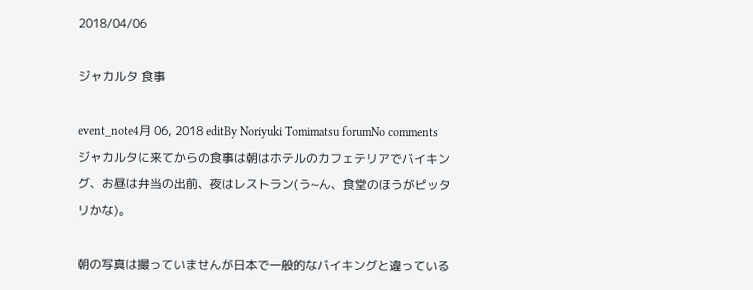2018/04/06

ジャカルタ 食事

event_note4月 06, 2018 editBy Noriyuki Tomimatsu forumNo comments
ジャカルタに来てからの食事は朝はホテルのカフェテリアでバイキング、お昼は弁当の出前、夜はレストラン(う~ん、食堂のほうがピッタリかな)。

朝の写真は撮っていませんが日本で一般的なバイキングと違っている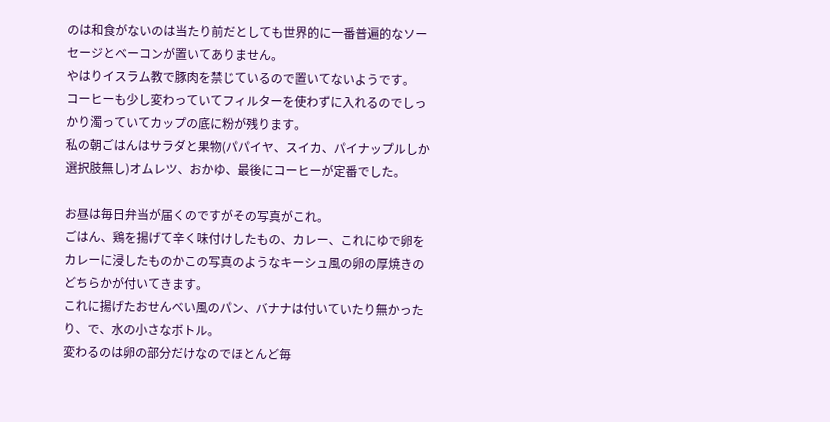のは和食がないのは当たり前だとしても世界的に一番普遍的なソーセージとベーコンが置いてありません。
やはりイスラム教で豚肉を禁じているので置いてないようです。
コーヒーも少し変わっていてフィルターを使わずに入れるのでしっかり濁っていてカップの底に粉が残ります。
私の朝ごはんはサラダと果物(パパイヤ、スイカ、パイナップルしか選択肢無し)オムレツ、おかゆ、最後にコーヒーが定番でした。

お昼は毎日弁当が届くのですがその写真がこれ。
ごはん、鶏を揚げて辛く味付けしたもの、カレー、これにゆで卵をカレーに浸したものかこの写真のようなキーシュ風の卵の厚焼きのどちらかが付いてきます。
これに揚げたおせんべい風のパン、バナナは付いていたり無かったり、で、水の小さなボトル。
変わるのは卵の部分だけなのでほとんど毎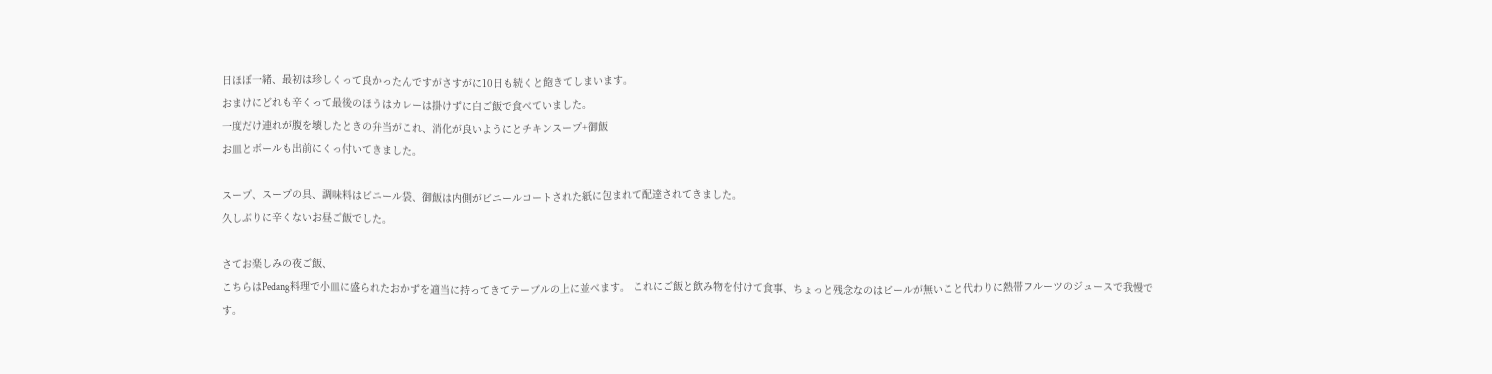日ほぼ一緒、最初は珍しくって良かったんですがさすがに10日も続くと飽きてしまいます。
おまけにどれも辛くって最後のほうはカレーは掛けずに白ご飯で食べていました。
一度だけ連れが腹を壊したときの弁当がこれ、消化が良いようにとチキンスープ+御飯
お皿とボールも出前にくっ付いてきました。

スープ、スープの具、調味料はビニール袋、御飯は内側がビニールコートされた紙に包まれて配達されてきました。
久しぶりに辛くないお昼ご飯でした。

さてお楽しみの夜ご飯、
こちらはPedang料理で小皿に盛られたおかずを適当に持ってきてテーブルの上に並べます。 これにご飯と飲み物を付けて食事、ちょっと残念なのはビールが無いこと代わりに熱帯フルーツのジュースで我慢です。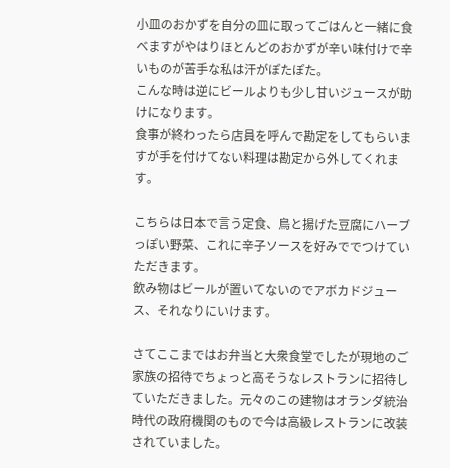小皿のおかずを自分の皿に取ってごはんと一緒に食べますがやはりほとんどのおかずが辛い味付けで辛いものが苦手な私は汗がぽたぽた。
こんな時は逆にビールよりも少し甘いジュースが助けになります。
食事が終わったら店員を呼んで勘定をしてもらいますが手を付けてない料理は勘定から外してくれます。

こちらは日本で言う定食、鳥と揚げた豆腐にハーブっぽい野菜、これに辛子ソースを好みででつけていただきます。
飲み物はビールが置いてないのでアボカドジュース、それなりにいけます。

さてここまではお弁当と大衆食堂でしたが現地のご家族の招待でちょっと高そうなレストランに招待していただきました。元々のこの建物はオランダ統治時代の政府機関のもので今は高級レストランに改装されていました。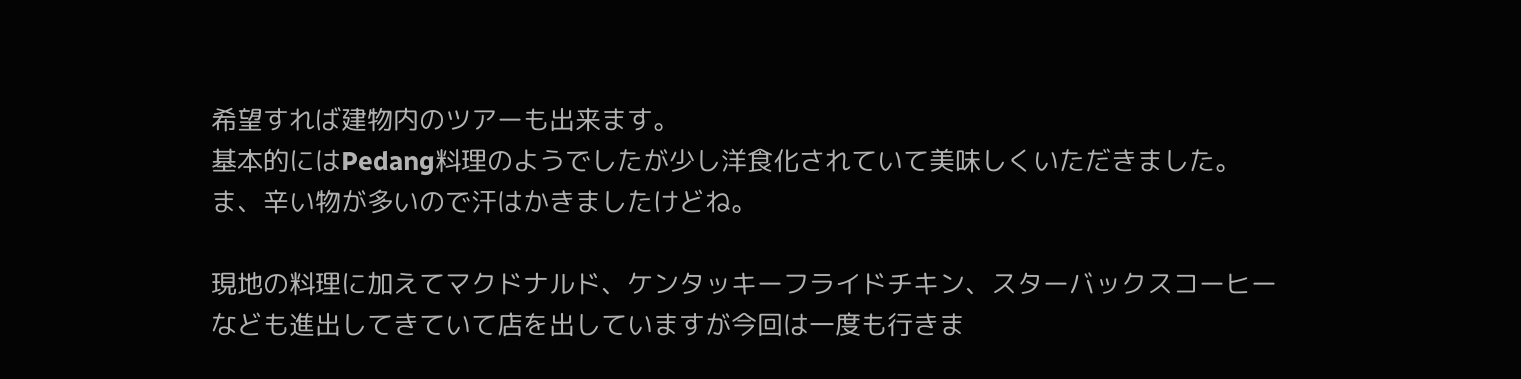希望すれば建物内のツアーも出来ます。
基本的にはPedang料理のようでしたが少し洋食化されていて美味しくいただきました。
ま、辛い物が多いので汗はかきましたけどね。

現地の料理に加えてマクドナルド、ケンタッキーフライドチキン、スターバックスコーヒーなども進出してきていて店を出していますが今回は一度も行きま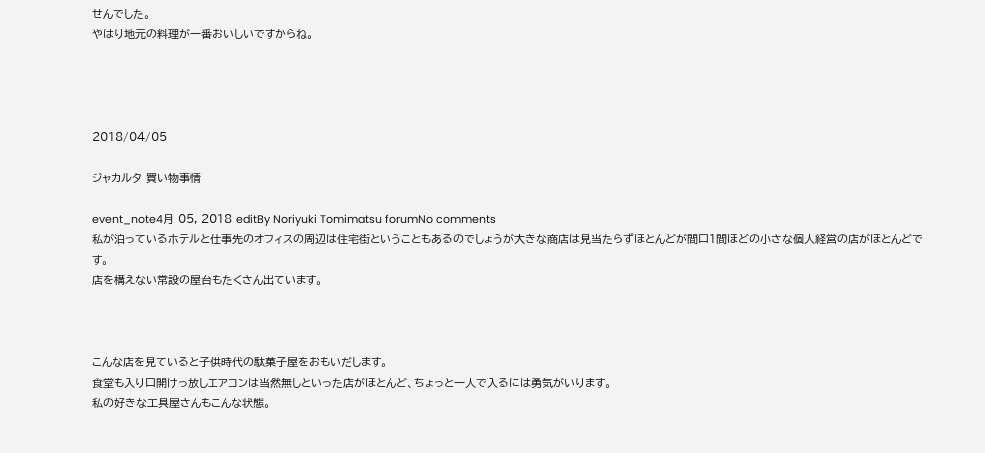せんでした。
やはり地元の料理が一番おいしいですからね。




2018/04/05

ジャカルタ 買い物事情

event_note4月 05, 2018 editBy Noriyuki Tomimatsu forumNo comments
私が泊っているホテルと仕事先のオフィスの周辺は住宅街ということもあるのでしょうが大きな商店は見当たらずほとんどが間口1間ほどの小さな個人経営の店がほとんどです。
店を構えない常設の屋台もたくさん出ています。



こんな店を見ていると子供時代の駄菓子屋をおもいだします。
食堂も入り口開けっ放しエアコンは当然無しといった店がほとんど、ちょっと一人で入るには勇気がいります。
私の好きな工具屋さんもこんな状態。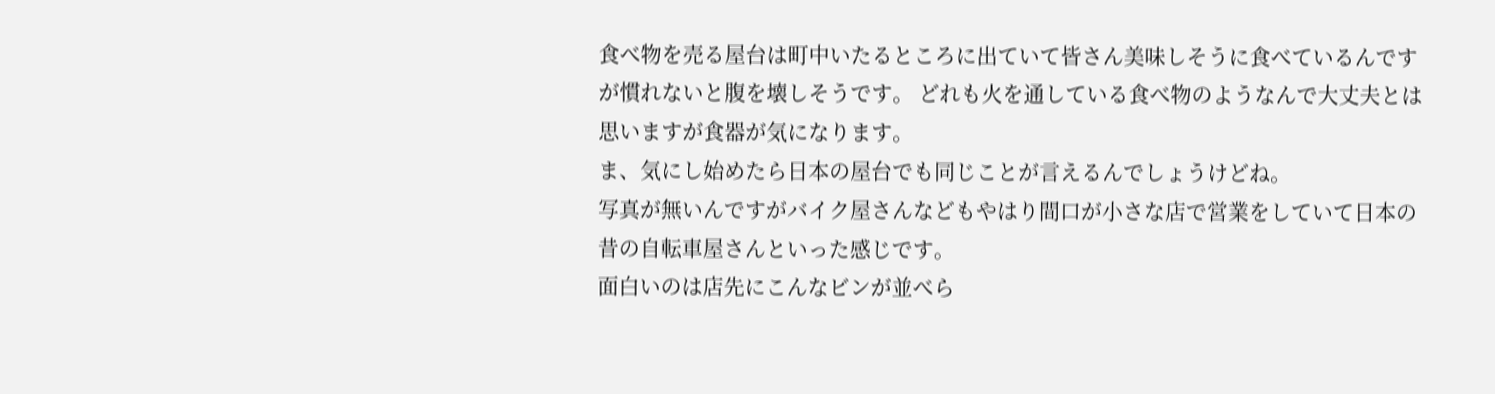食べ物を売る屋台は町中いたるところに出ていて皆さん美味しそうに食べているんですが慣れないと腹を壊しそうです。 どれも火を通している食べ物のようなんで大丈夫とは思いますが食器が気になります。
ま、気にし始めたら日本の屋台でも同じことが言えるんでしょうけどね。
写真が無いんですがバイク屋さんなどもやはり間口が小さな店で営業をしていて日本の昔の自転車屋さんといった感じです。
面白いのは店先にこんなビンが並べら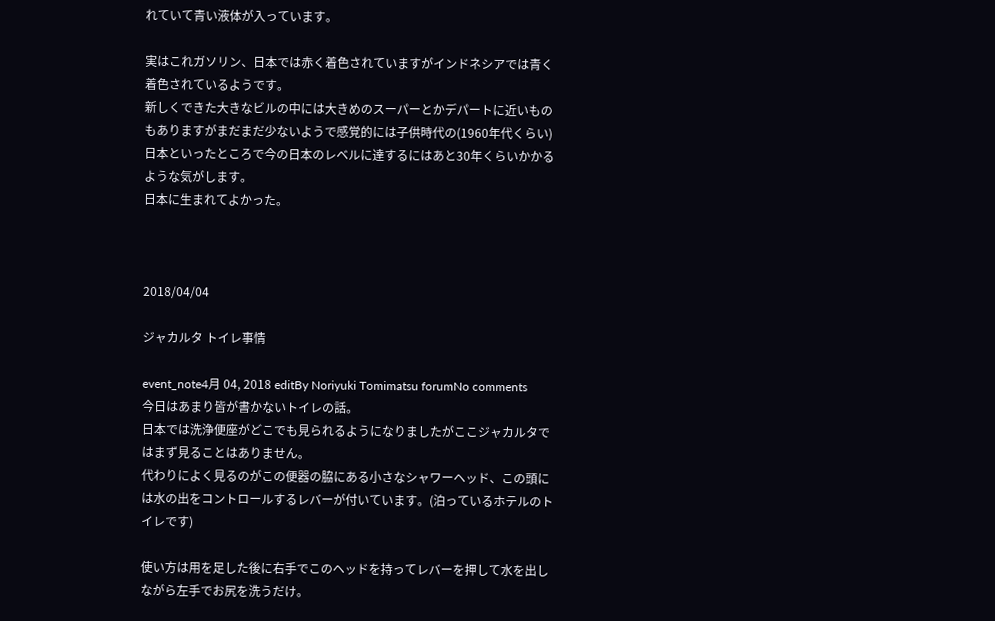れていて青い液体が入っています。

実はこれガソリン、日本では赤く着色されていますがインドネシアでは青く着色されているようです。
新しくできた大きなビルの中には大きめのスーパーとかデパートに近いものもありますがまだまだ少ないようで感覚的には子供時代の(1960年代くらい)日本といったところで今の日本のレベルに達するにはあと30年くらいかかるような気がします。
日本に生まれてよかった。



2018/04/04

ジャカルタ トイレ事情

event_note4月 04, 2018 editBy Noriyuki Tomimatsu forumNo comments
今日はあまり皆が書かないトイレの話。
日本では洗浄便座がどこでも見られるようになりましたがここジャカルタではまず見ることはありません。
代わりによく見るのがこの便器の脇にある小さなシャワーヘッド、この頭には水の出をコントロールするレバーが付いています。(泊っているホテルのトイレです)

使い方は用を足した後に右手でこのヘッドを持ってレバーを押して水を出しながら左手でお尻を洗うだけ。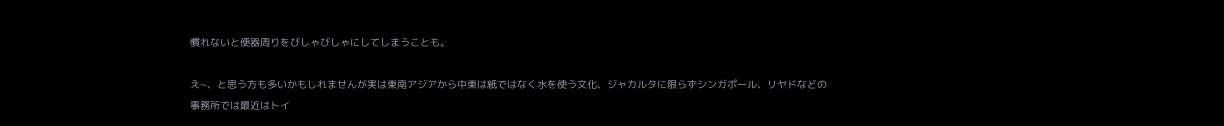慣れないと便器周りをびしゃびしゃにしてしまうことも。

え~、と思う方も多いかもしれませんが実は東南アジアから中東は紙ではなく水を使う文化、ジャカルタに限らずシンガポール、リヤドなどの事務所では最近はトイ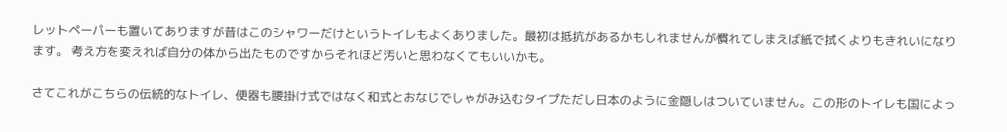レットペーパーも置いてありますが昔はこのシャワーだけというトイレもよくありました。最初は抵抗があるかもしれませんが慣れてしまえば紙で拭くよりもきれいになります。 考え方を変えれば自分の体から出たものですからそれほど汚いと思わなくてもいいかも。

さてこれがこちらの伝統的なトイレ、便器も腰掛け式ではなく和式とおなじでしゃがみ込むタイプただし日本のように金隠しはついていません。この形のトイレも国によっ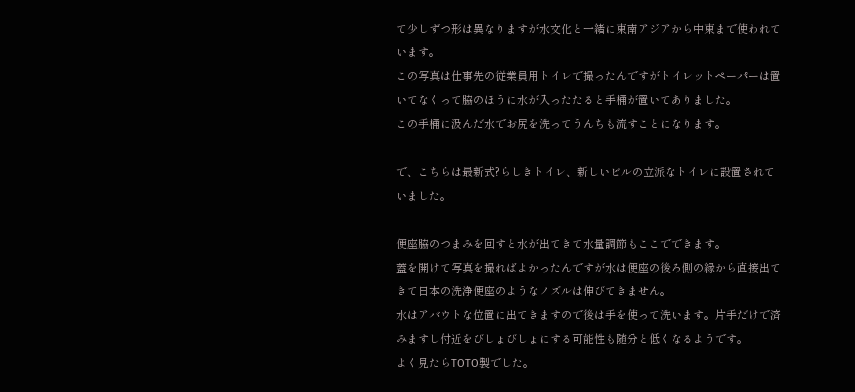て少しずつ形は異なりますが水文化と一緒に東南アジアから中東まで使われています。
この写真は仕事先の従業員用トイレで撮ったんですがトイレットペーパーは置いてなくって脇のほうに水が入ったたると手桶が置いてありました。
この手桶に汲んだ水でお尻を洗ってうんちも流すことになります。

で、こちらは最新式?らしきトイレ、新しいビルの立派なトイレに設置されていました。

便座脇のつまみを回すと水が出てきて水量調節もここでできます。
蓋を開けて写真を撮ればよかったんですが水は便座の後ろ側の縁から直接出てきて日本の洗浄便座のようなノズルは伸びてきません。
水はアバウトな位置に出てきますので後は手を使って洗います。片手だけで済みますし付近をびしょびしょにする可能性も随分と低くなるようです。
よく見たらTOTO製でした。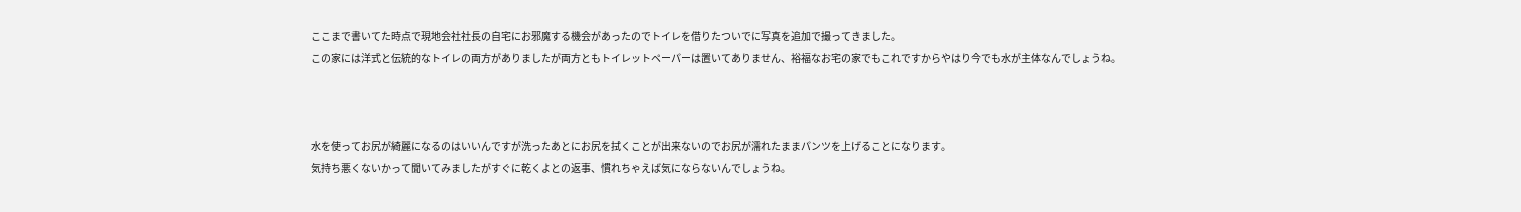ここまで書いてた時点で現地会社社長の自宅にお邪魔する機会があったのでトイレを借りたついでに写真を追加で撮ってきました。
この家には洋式と伝統的なトイレの両方がありましたが両方ともトイレットペーパーは置いてありません、裕福なお宅の家でもこれですからやはり今でも水が主体なんでしょうね。



水を使ってお尻が綺麗になるのはいいんですが洗ったあとにお尻を拭くことが出来ないのでお尻が濡れたままパンツを上げることになります。
気持ち悪くないかって聞いてみましたがすぐに乾くよとの返事、慣れちゃえば気にならないんでしょうね。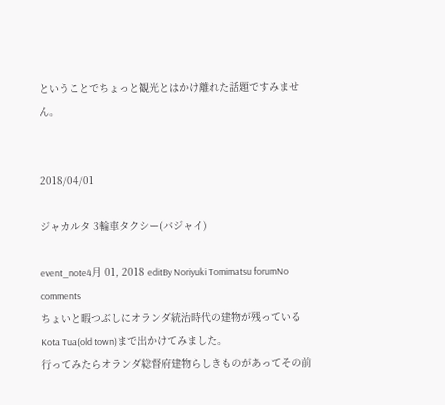ということでちょっと観光とはかけ離れた話題ですみません。


2018/04/01

ジャカルタ 3輪車タクシー(バジャイ)

event_note4月 01, 2018 editBy Noriyuki Tomimatsu forumNo comments
ちょいと暇つぶしにオランダ統治時代の建物が残っているKota Tua(old town)まで出かけてみました。
行ってみたらオランダ総督府建物らしきものがあってその前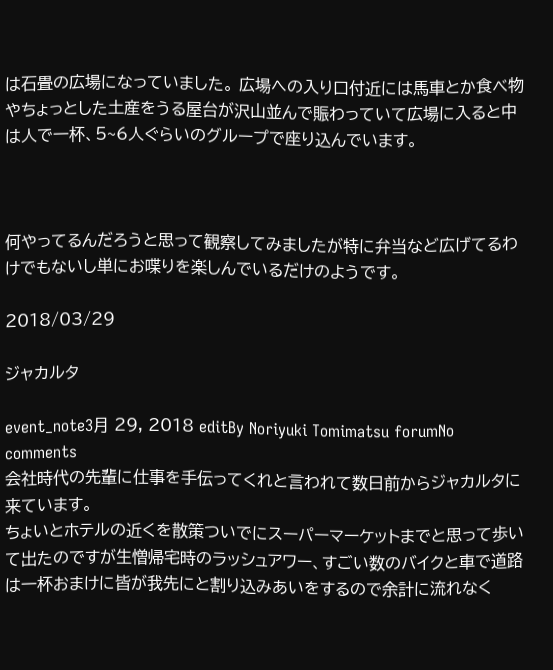は石畳の広場になっていました。 広場への入り口付近には馬車とか食べ物やちょっとした土産をうる屋台が沢山並んで賑わっていて広場に入ると中は人で一杯、5~6人ぐらいのグループで座り込んでいます。



何やってるんだろうと思って観察してみましたが特に弁当など広げてるわけでもないし単にお喋りを楽しんでいるだけのようです。

2018/03/29

ジャカルタ

event_note3月 29, 2018 editBy Noriyuki Tomimatsu forumNo comments
会社時代の先輩に仕事を手伝ってくれと言われて数日前からジャカルタに来ています。
ちょいとホテルの近くを散策ついでにスーパーマーケットまでと思って歩いて出たのですが生憎帰宅時のラッシュアワー、すごい数のバイクと車で道路は一杯おまけに皆が我先にと割り込みあいをするので余計に流れなく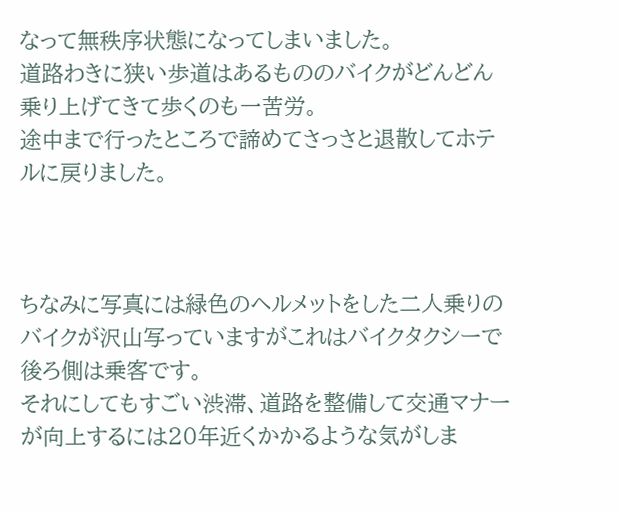なって無秩序状態になってしまいました。
道路わきに狭い歩道はあるもののバイクがどんどん乗り上げてきて歩くのも一苦労。
途中まで行ったところで諦めてさっさと退散してホテルに戻りました。



ちなみに写真には緑色のヘルメットをした二人乗りのバイクが沢山写っていますがこれはバイクタクシーで後ろ側は乗客です。
それにしてもすごい渋滞、道路を整備して交通マナーが向上するには20年近くかかるような気がしま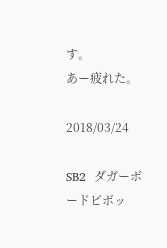す。
あー疲れた。

2018/03/24

SB2  ダガーボードピボッ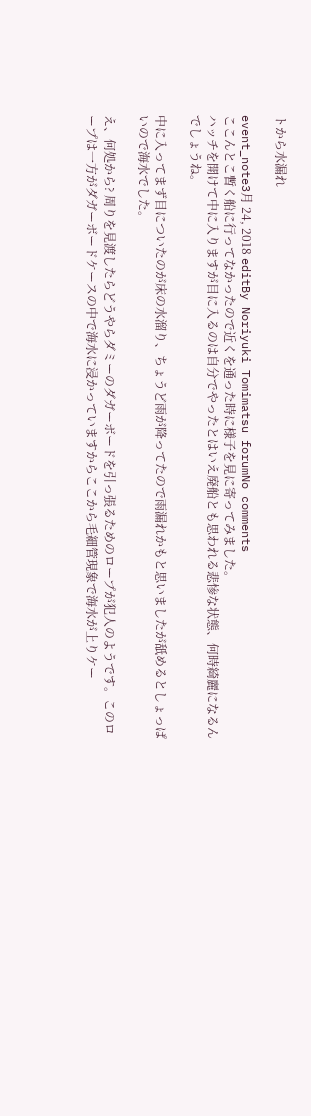トから水漏れ

event_note3月 24, 2018 editBy Noriyuki Tomimatsu forumNo comments
ここんとこ暫く船に行ってなかったので近くを通った時に様子を見に寄ってみました。
ハッチを開けて中に入りますが目に入るのは自分でやったとはいえ廃船とも思われる悲惨な状態、何時綺麗になるんでしょうね。

中に入ってまず目についたのが床の水溜り、ちょうど雨が降ってたので雨漏れかもと思いましたが舐めるとしょっぱいので海水でした。

え、何処から? 周りを見渡したらどうやらダミーのダガーボードを引っ張るためのロープが犯人のようです。このロープは一方がダガーボードケースの中で海水に浸かっていますからここから毛細管現象で海水が上りケー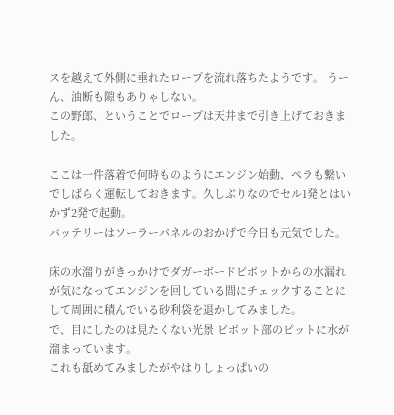スを越えて外側に垂れたロープを流れ落ちたようです。 うーん、油断も隙もありゃしない。
この野郎、ということでロープは天井まで引き上げておきました。

ここは一件落着で何時ものようにエンジン始動、ペラも繋いでしばらく運転しておきます。久しぶりなのでセル1発とはいかず2発で起動。
バッテリーはソーラーパネルのおかげで今日も元気でした。

床の水溜りがきっかけでダガーボードピボットからの水漏れが気になってエンジンを回している間にチェックすることにして周囲に積んでいる砂利袋を退かしてみました。
で、目にしたのは見たくない光景 ピボット部のピットに水が溜まっています。
これも舐めてみましたがやはりしょっぱいの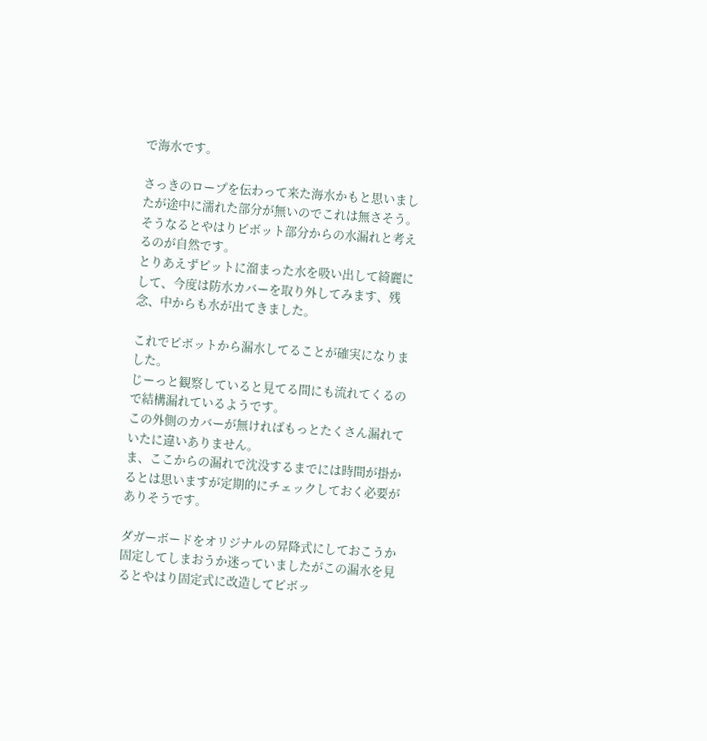で海水です。

さっきのロープを伝わって来た海水かもと思いましたが途中に濡れた部分が無いのでこれは無さそう。
そうなるとやはりピボット部分からの水漏れと考えるのが自然です。
とりあえずピットに溜まった水を吸い出して綺麗にして、今度は防水カバーを取り外してみます、残念、中からも水が出てきました。

これでピボットから漏水してることが確実になりました。
じーっと観察していると見てる間にも流れてくるので結構漏れているようです。
この外側のカバーが無ければもっとたくさん漏れていたに違いありません。
ま、ここからの漏れで沈没するまでには時間が掛かるとは思いますが定期的にチェックしておく必要がありそうです。

ダガーボードをオリジナルの昇降式にしておこうか固定してしまおうか迷っていましたがこの漏水を見るとやはり固定式に改造してピボッ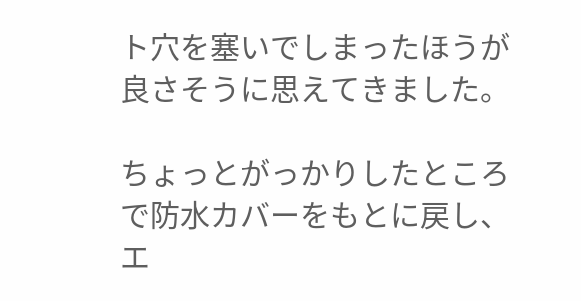ト穴を塞いでしまったほうが良さそうに思えてきました。

ちょっとがっかりしたところで防水カバーをもとに戻し、エ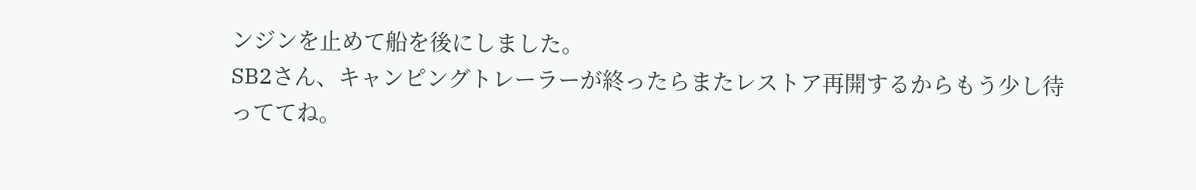ンジンを止めて船を後にしました。
SB2さん、キャンピングトレーラーが終ったらまたレストア再開するからもう少し待っててね。